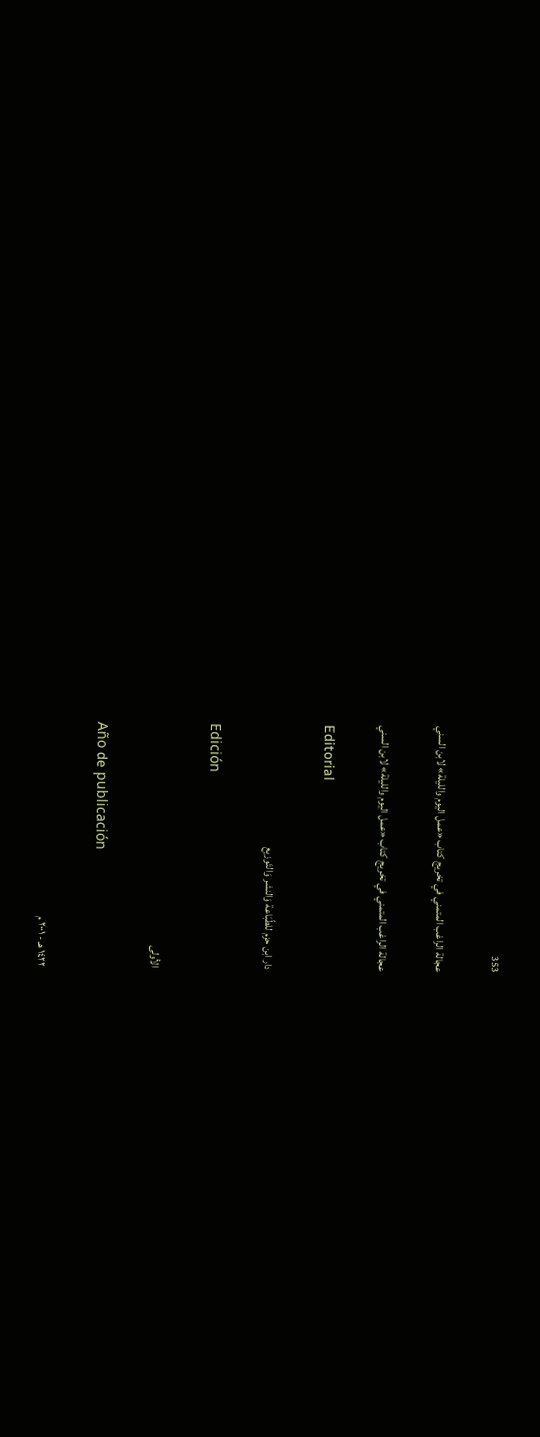353

عجالة الراغب المتمني في تخريج كتاب «عمل اليوم والليلة» لابن السني

عجالة الراغب المتمني في تخريج كتاب «عمل اليوم والليلة» لابن السني

Editorial

دار ابن حزم للطّبَاعة وَالنشر وَالتَوزيع

Edición

الأولى

Año de publicación

١٤٢٢ هـ - ٢٠٠١ م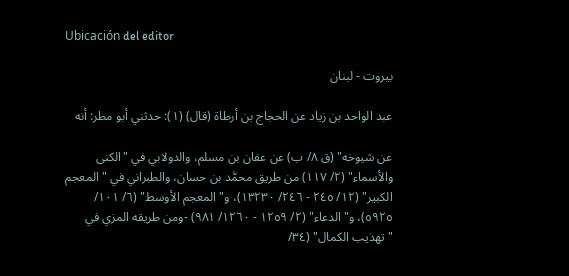Ubicación del editor

بيروت - لبنان

عبد الواحد بن زياد عن الحجاج بن أرطاة (قال) (١): حدثني أبو مطر: أنه

عن شيوخه" (ق ٨/ ب) عن عفان بن مسلم، والدولابي في "الكنى والأسماء" (٢/ ١١٧) من طريق محمَّد بن حسان، والطبراني في "المعجم الكبير" (١٢/ ٢٤٥ - ٢٤٦/ ١٣٢٣٠)، و"المعجم الأوسط" (٦/ ١٠١/ ٥٩٢٥)، و"الدعاء" (٢/ ١٢٥٩ - ١٢٦٠/ ٩٨١) -ومن طريقه المزي في "تهذيب الكمال" (٣٤/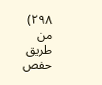٢٩٨) من طريق حفص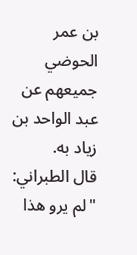بن عمر الحوضي جميعهم عن عبد الواحد بن زياد به.
قال الطبراني: "لم يرو هذا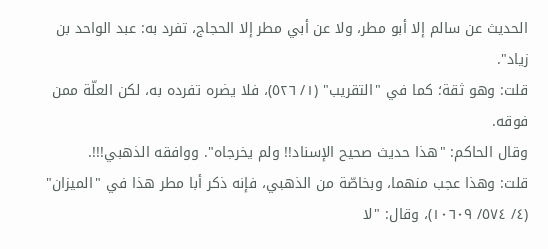الحديث عن سالم إلا أبو مطر، ولا عن أبي مطر إلا الحجاج، تفرد به: عبد الواحد بن زياد".
قلت: وهو ثقة؛ كما في "التقريب" (١/ ٥٢٦)، فلا يضره تفرده به، لكن العلّة ممن فوقه.
وقال الحاكم: "هذا حديث صحيح الإسناد!! ولم يخرجاه". ووافقه الذهبي!!!.
قلت: وهذا عجب منهما، وبخاصّة من الذهبي، فإنه ذكر أبا مطر هذا في "الميزان" (٤/ ٥٧٤/ ١٠٦٠٩)، وقال: "لا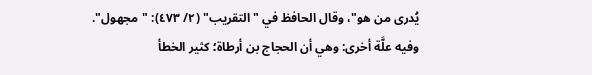يُدرى من هو"، وقال الحافظ في "التقريب" (٢/ ٤٧٣): "مجهول".
وفيه علَّة أخرى: وهي أن الحجاج بن أرطاة؛ كثير الخطأ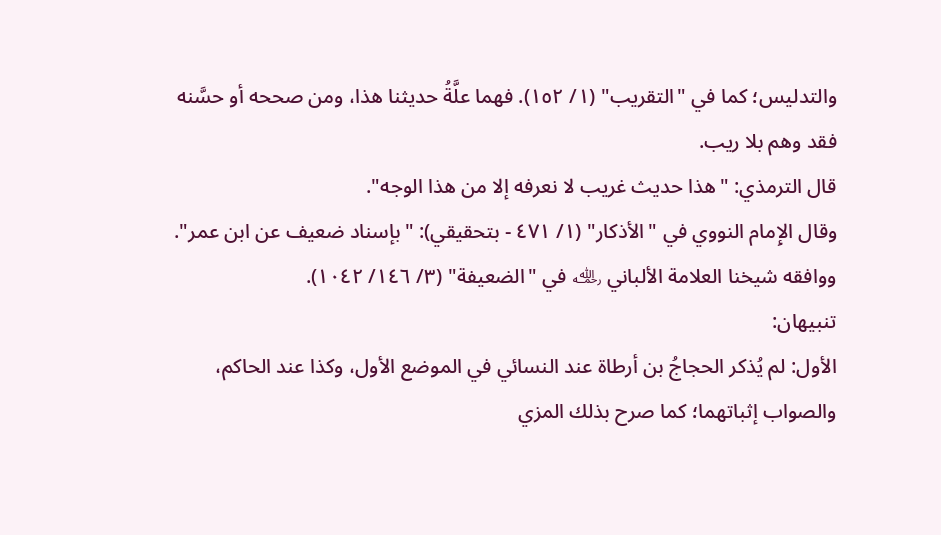والتدليس؛ كما في "التقريب" (١/ ١٥٢). فهما علَّةُ حديثنا هذا، ومن صححه أو حسَّنه فقد وهم بلا ريب.
قال الترمذي: "هذا حديث غريب لا نعرفه إلا من هذا الوجه".
وقال الإِمام النووي في "الأذكار" (١/ ٤٧١ - بتحقيقي): "بإسناد ضعيف عن ابن عمر".
ووافقه شيخنا العلامة الألباني ﵀ في "الضعيفة" (٣/ ١٤٦/ ١٠٤٢).
تنبيهان:
الأول: لم يُذكر الحجاجُ بن أرطاة عند النسائي في الموضع الأول، وكذا عند الحاكم، والصواب إثباتهما؛ كما صرح بذلك المزي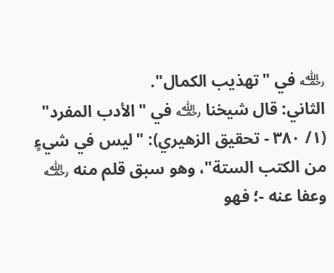﵀ في "تهذيب الكمال".
الثاني: قال شيخنا ﵀ في "الأدب المفرد" (١/ ٣٨٠ - تحقيق الزهيري): "ليس في شيءٍ من الكتب الستة"، وهو سبق قلم منه ﵀ وعفا عنه -؛ فهو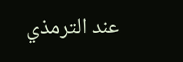عند الترمذي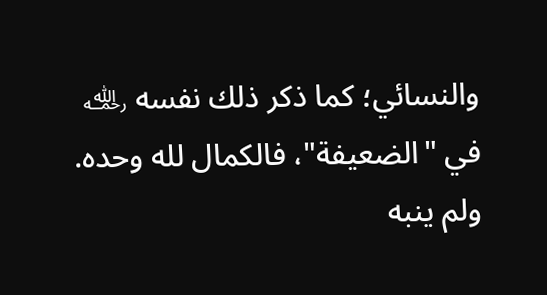والنسائي؛ كما ذكر ذلك نفسه ﵀ في "الضعيفة"، فالكمال لله وحده.
ولم ينبه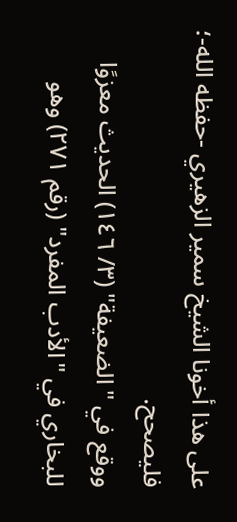على هذا أخونا الشيخ سمير الزهيري -حفظه الله-؛ فليصحح.
ووقع في "الضعيفة" (٣/ ١٤٦) الحديث معزوًا للبخاري في "الأدب المفرد" (رقم ٢٧١) وهو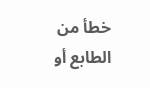خطأ من الطابع أو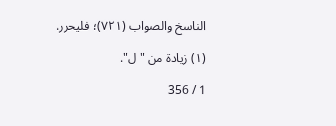الناسخ والصواب (٧٢١)؛ فليحرر.

(١) زيادة من "ل".

1 / 356